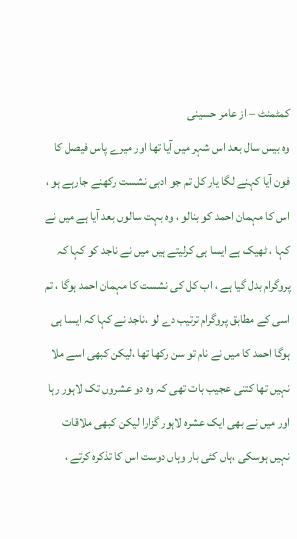کمٹمنٹ – از عامر حسینی
وہ بیس سال بعد اس شہر میں آیا تھا اور میرے پاس فیصل کا فون آیا کہنے لگا یار کل تم جو ادبی نشست رکھنے جارہے ہو ، اس کا مہمان احمد کو بنالو ، وہ بہت سالوں بعد آیا ہے میں نے کہا ، ٹھیک ہے ایسا ہی کرلیتے ہیں میں نے ناجد کو کہا کہ پروگرام بدل گیا ہے ، اب کل کی نشست کا مہمان احمد ہوگا ، تم اسی کے مطابق پروگرام ترتیب دے لو ،ناجد نے کہا کہ ایسا ہی ہوگا احمد کا میں نے نام تو سن رکھا تھا ،لیکن کبھی اسے ملا نہیں تھا کتنی عجیب بات تھی کہ وہ دو عشروں تک لاہور رہا اور میں نے بھی ایک عشرہ لاہور گزارا لیکن کبھی ملاقات نہیں ہوسکی ،ہاں کئی بار وہاں دوست اس کا تذکرہ کرتے ،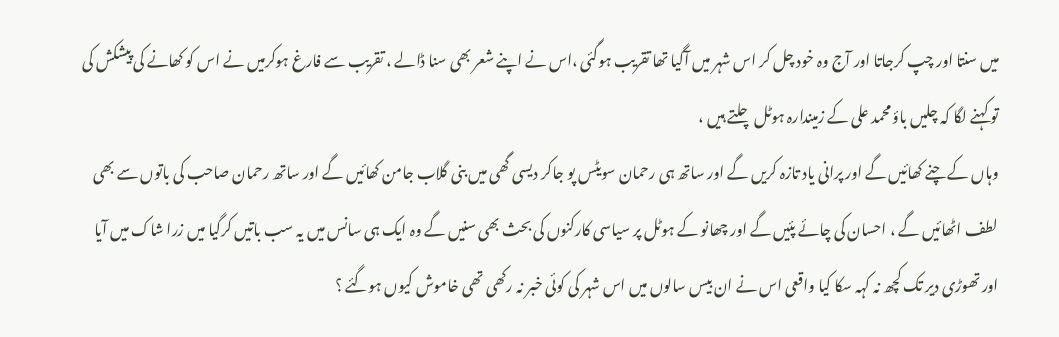میں سنتا اور چپ کرجاتا اور آج وہ خود چل کر اس شہر میں آگیا تھا تقریب ہوگئی ،اس نے اپنے شعر بھی سنا ڈالے ، تقریب سے فارغ ہوکرمیں نے اس کو کھانے کی پیشکش کی تو کہنے لگا کہ چلیں باؤ محمد علی کے زمیندارہ ہوٹل چلتے ہیں ،
وہاں کے چنے کھائیں گے اور پرانی یاد تازہ کریں گے اور ساتھ ہی رحمان سويٹس پو جاکر دیسی گھی میں بنی گلاب جامن کھائیں گے اور ساتھ رحمان صاحب کی باتوں سے بھی لطف اٹھائیں گے ، احسان کی چائے پئیں گے اور چھانو کے ہوٹل پر سیاسی کارکنوں کی بحث بھی سنیں گے وہ ایک ہی سانس میں یہ سب باتیں کرگیا میں زرا شاک میں آیا اور تھوڑی دیر تک کچھ نہ کہہ سکا کیا واقعی اس نے ان بیس سالوں میں اس شہر کی کوئی خبر نہ رکھی تھی خاموش کیوں ہوگئے ؟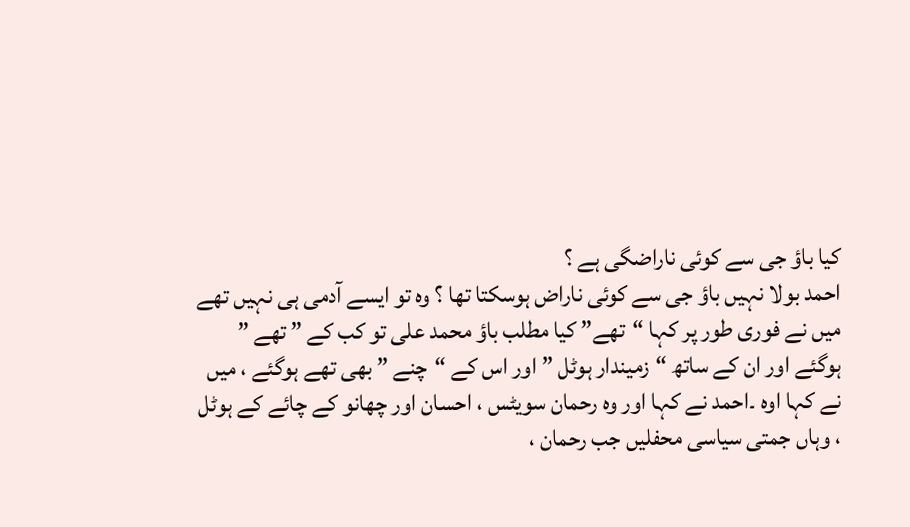کیا باؤ جی سے کوئی ناراضگی ہے ؟
احمد بولا نہیں باؤ جی سے کوئی ناراض ہوسکتا تھا ؟ وہ تو ایسے آدمی ہی نہیں تھے میں نے فوری طور پر کہا “تھے” کیا مطلب باؤ محمد علی تو کب کے ” تھے ” ہوگئے اور ان کے ساتھ “زمیندار ہوٹل ” اور اس کے “چنے ” بھی تھے ہوگئے ، میں نے کہا اوہ ۔احمد نے کہا اور وہ رحمان سویٹس ، احسان اور چھانو کے چائے کے ہوٹل ، وہاں جمتی سیاسی محفلیں جب رحمان ،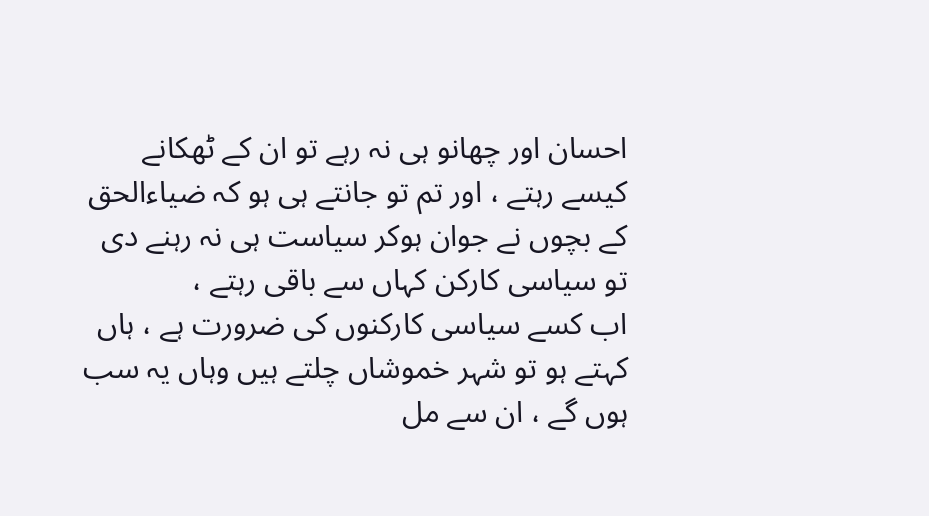احسان اور چھانو ہی نہ رہے تو ان کے ٹھکانے کیسے رہتے ، اور تم تو جانتے ہی ہو کہ ضیاءالحق کے بچوں نے جوان ہوکر سیاست ہی نہ رہنے دی تو سیاسی کارکن کہاں سے باقی رہتے ،
اب کسے سیاسی کارکنوں کی ضرورت ہے ، ہاں کہتے ہو تو شہر خموشاں چلتے ہیں وہاں یہ سب ہوں گے ، ان سے مل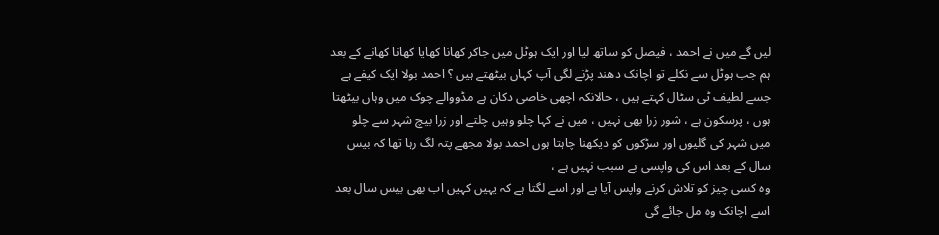لیں گے میں نے احمد ، فیصل کو ساتھ لیا اور ایک ہوٹل میں جاکر کھانا کھایا کھانا کھانے کے بعد ہم جب ہوٹل سے نکلے تو اچانک دھند پڑنے لگی آپ کہاں بیٹھتے ہیں ؟ احمد بولا ایک کیفے ہے جسے لطیف ٹی سٹال کہتے ہیں ، حالانکہ اچھی خاصی دکان ہے مڈووالے چوک میں وہاں بیٹھتا ہوں ، پرسکون ہے ، شور زرا بھی نہیں ، میں نے کہا چلو وہیں چلتے اور زرا بیچ شہر سے چلو میں شہر کی گلیوں اور سڑکوں کو دیکھنا چاہتا ہوں احمد بولا مجھے پتہ لگ رہا تھا کہ بیس سال کے بعد اس کی واپسی بے سبب نہیں ہے ،
وہ کسی چیز کو تلاش کرنے واپس آیا ہے اور اسے لگتا ہے کہ یہیں کہیں اب بھی بیس سال بعد اسے اچانک وہ مل جائے گی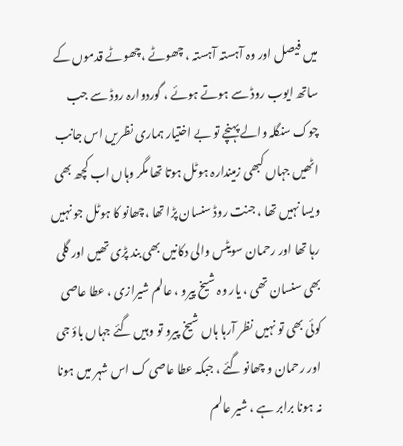میں فیصل اور وہ آہستہ آہستہ ، چھوٹے ،چھوٹے قدموں کے ساتھ ایوب روڈ سے ہوتے ہوئے ، گوردوارہ روڈ سے جب چوک سنگلہ والے پہنچے تو بے اختیار ہماری نظریں اس جانب اٹھیں جہاں کبھی زمیندارہ ہوٹل ہوتا تھا مگر وہاں اب کچھ بھی ویسا نہیں تھا ، جنت روڈ سنسان پڑا تھا ،چھانو کا ہوٹل جو نہیں رہا تھا اور رحمان سویٹس والی دکانیں بھی بند پڑی تھیں اور گلی بھی سنسان تھی ، یار وہ شیخ پیرو ، عالم شیرازی ، عطا عاصی کوئی بھی تو نہیں نظر آرہا ہاں شیخ پیرو تو وہیں گئے جہاں باؤ جی اور رحمان و چھانو گئے ، جبکہ عطا عاصی ک اس شہر میں ہونا نہ ہونا برابر ہے ، شیر عالم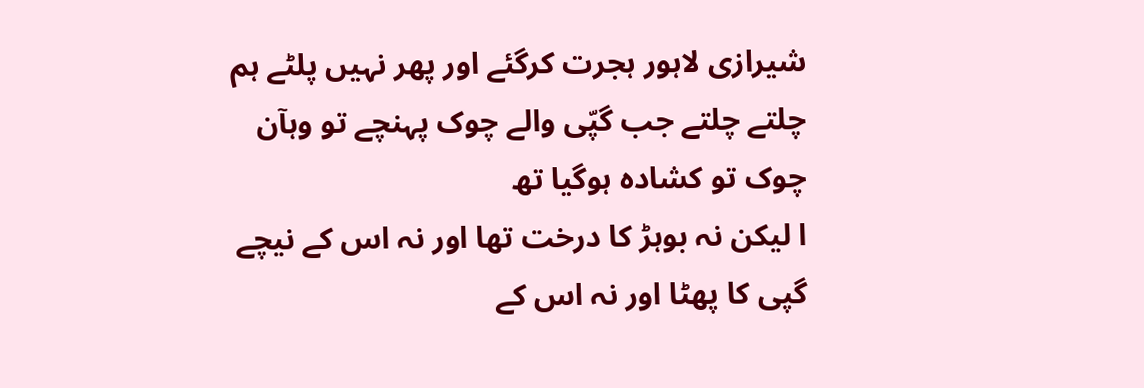شیرازی لاہور ہجرت کرگئے اور پھر نہیں پلٹے ہم چلتے چلتے جب گپّی والے چوک پہنچے تو وہآن چوک تو کشادہ ہوگیا تھ
ا لیکن نہ بوہڑ کا درخت تھا اور نہ اس کے نیچے گپی کا پھٹا اور نہ اس کے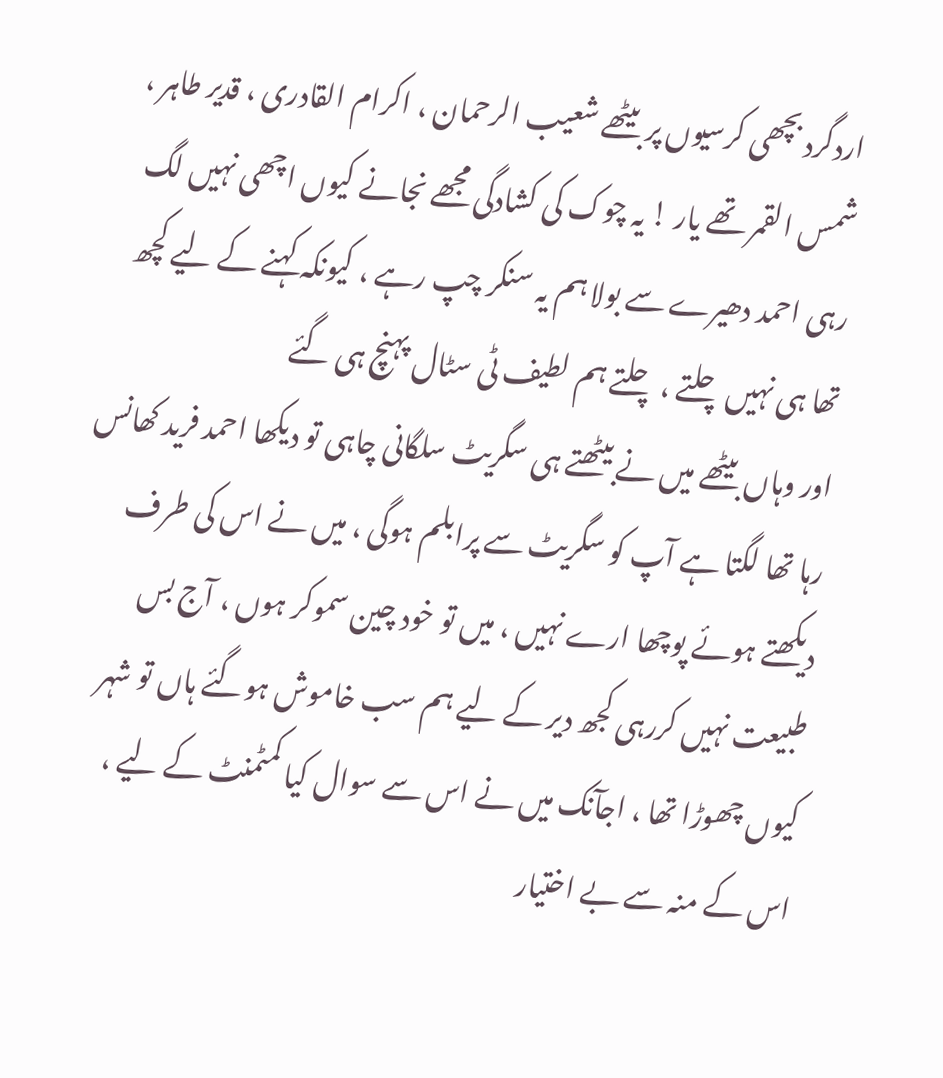اردگرد بچھی کرسیوں پر بیٹھے شعیب الرحمان ، اکرام القادری ، قدیر طاہر ، شمس القمر تھے یار ! یہ چوک کی کشادگی مجھے نجانے کیوں اچھی نہیں لگ رہی احمد دھیرے سے بولا ہم یہ سنکر چپ رہے ، کیونکہ کہنے کے لیے کچھ تھا ہی نہیں چلتے ، چلتے ہم لطیف ٹی سٹال پہنچ ہی گئے
اور وہاں بیٹھے میں نے بیٹھتے ہی سگریٹ سلگانی چاہی تو دیکھا احمد فرید کھانس رہا تھا لگتا ہے آپ کو سگریٹ سے پرابلم ہوگی ، میں نے اس کی طرف دیکھتے ہوئے پوچھا ارے نہیں ، میں تو خود چین سموکر ہوں ، آج بس طبیعت نہیں کررہی کجھ دیر کے لیے ہم سب خاموش ہوگئے ہاں تو شہر کیوں چھوڑا تھا ، اجآنک میں نے اس سے سوال کیا کمٹمنٹ کے لیے ، اس کے منہ سے بے اختیار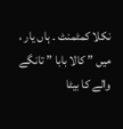نکلا کمٹمنٹ ۔ ہاں یار ، میں ” کالا بابا ” تانگے والے کا بیٹا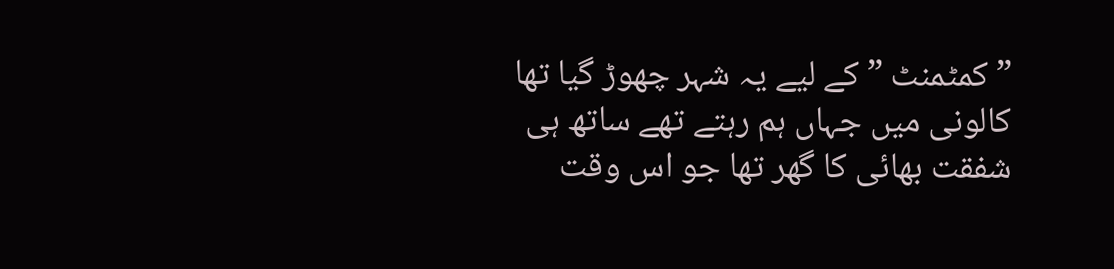” کمٹمنٹ ” کے لیے یہ شہر چھوڑ گیا تھا کالونی میں جہاں ہم رہتے تھے ساتھ ہی شفقت بھائی کا گھر تھا جو اس وقت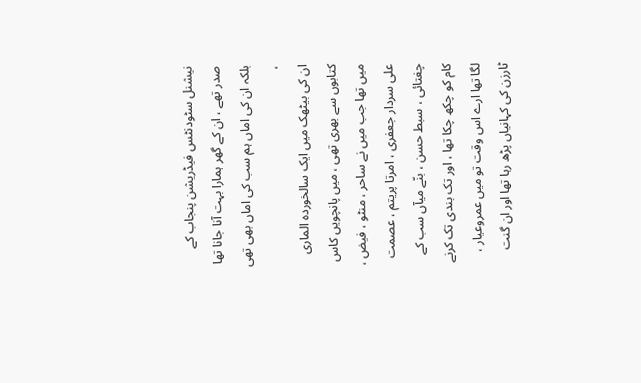نیشنل سٹودنٹس فیڈریشن پنجاب کے صدر تھے ، ان کے گھر ہمارا بہت آنا جانا تھا بلکہ ان کی اماں ہم سب کی اماں بھی تھی ،
ان کی بیٹھک میں ایک سالخوردہ الماری کتابوں سے بھری تھی ، میں پانچویں کاس میں تھا جب میں نے ساحر ، منٹو ، فیض ، علی سردار جعفری ، امرتا پریتم ، عصمت چغتائی ، سبط حسن ، بنّے میآں سب کے کام کو چکھ چکا تھا ، اور تک بندی تک کرنے لگا تھا ارے اس وقت تو میں عمروعیار ، ٹارزن کی کہانیاں پڑھ رہا تھا اور ان گنت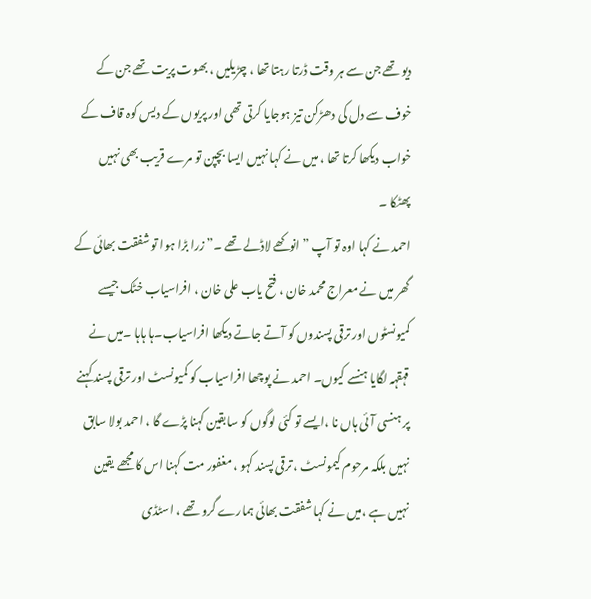دیو تھے جن سے ہر وقت ڈرتا رہتا تھا ، چڑیلیں ، بھوت پریت تھے جن کے خوف سے دل کی دھڑکن تیز ہوجایا کرتی تھی اور پریوں کے دیس کوہ قاف کے خواب دیکھا کرتا تھا ، میں نے کہا نہیں ایسا بچپن تو مرے قریب بھی نہیں پھٹکا ۔
احمد نے کہا اوہ تو آپ ” انوکھے لاڈلے تھے ۔” زرا بڑا ہوا تو شفقت بھائی کے گھر میں نے معراج محمد خان ، فتح یاب علی خان ، افراسیاب خٹک جیسے کمیونسٹوں اور ترقی پسندوں کو آتے جاتے دیکھا افراسیاب۔ہا ہاہا ۔میں نے قہقہہ لگایا ہنسے کیوں۔ احمد نے پوچھا افراسیاب کو کمیونسٹ اور ترقی پسند کہنے پر ہنسی آئی ہاں نا ،ایسے تو کئی لوگوں کو سابقین کہنا پڑے گا ، احمد بولا سابق نہيں بلکہ مرحوم کیمونسٹ ، ترقی پسند کہو ، مغفور مت کہنا اس کا مجھے یقین نہیں ہے ،میں نے کہا شفقت بھائی ہمارے گرو تھے ، اسٹڈی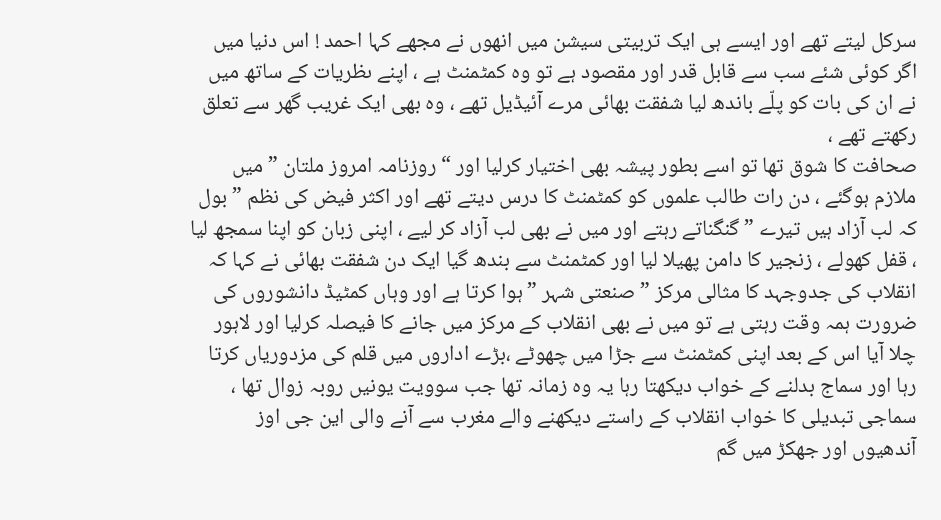سرکل لیتے تھے اور ایسے ہی ایک تربیتی سیشن میں انھوں نے مجھے کہا احمد ! اس دنیا میں اگر کوئی شئے سب سے قابل قدر اور مقصود ہے تو وہ کمٹمنٹ ہے ، اپنے ںظریات کے ساتھ میں نے ان کی بات کو پلّے باندھ لیا شفقت بھائی مرے آئیڈیل تھے ، وہ بھی ایک غریب گھر سے تعلق رکھتے تھے ،
صحافت کا شوق تھا تو اسے بطور پیشہ بھی اختیار کرلیا اور “روزنامہ امروز ملتان ” میں ملازم ہوگئے ، دن رات طالب علموں کو کمٹمنٹ کا درس دیتے تھے اور اکثر فیض کی نظم ” بول کہ لب آزاد ہیں تیرے ” گنگناتے رہتے اور میں نے بھی لب آزاد کر ليے ، اپنی زبان کو اپنا سمجھ لیا ، قفل کھولے ، زنجیر کا دامن پھیلا لیا اور کمٹمنٹ سے بندھ گیا ایک دن شفقت بھائی نے کہا کہ انقلاب کی جدوجہد کا مثالی مرکز ” صنعتی شہر ” ہوا کرتا ہے اور وہاں کمٹیڈ دانشوروں کی ضرورت ہمہ وقت رہتی ہے تو میں نے بھی انقلاب کے مرکز میں جانے کا فیصلہ کرلیا اور لاہور چلا آیا اس کے بعد اپنی کمٹمنٹ سے جڑا میں چھوٹے ،بڑے اداروں میں قلم کی مزدوریاں کرتا رہا اور سماج بدلنے کے خواب دیکھتا رہا یہ وہ زمانہ تھا جب سوویت یونیں روبہ زوال تھا ، سماجی تبدیلی کا خواب انقلاب کے راستے دیکھنے والے مغرب سے آنے والی این جی اوز آندھیوں اور جھکڑ میں گم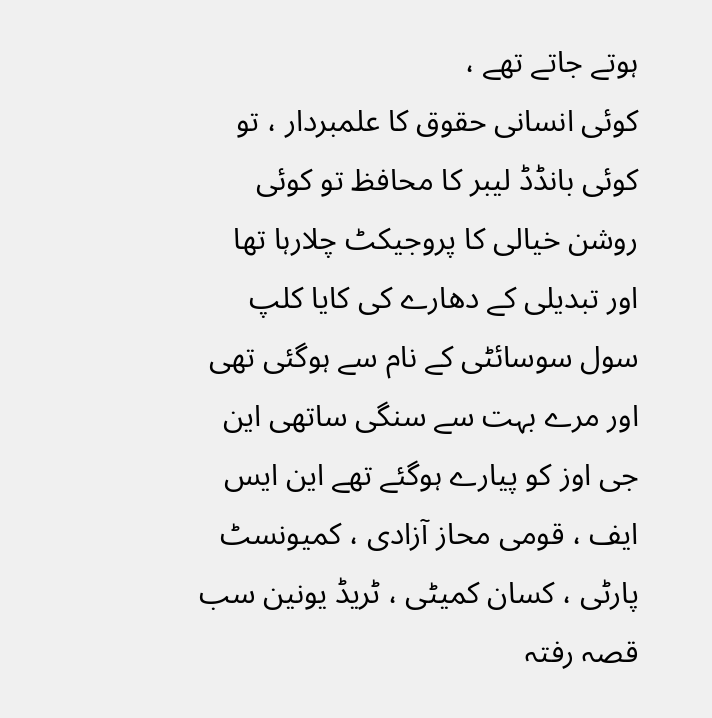ہوتے جاتے تھے ،
کوئی انسانی حقوق کا علمبردار ، تو کوئی بانڈڈ لیبر کا محافظ تو کوئی روشن خیالی کا پروجیکٹ چلارہا تھا اور تبدیلی کے دھارے کی کایا کلپ سول سوسائٹی کے نام سے ہوگئی تھی اور مرے بہت سے سنگی ساتھی این جی اوز کو پیارے ہوگئے تھے این ایس ایف ، قومی محاز آزادی ، کمیونسٹ پارٹی ، کسان کمیٹی ، ٹریڈ یونین سب قصہ رفتہ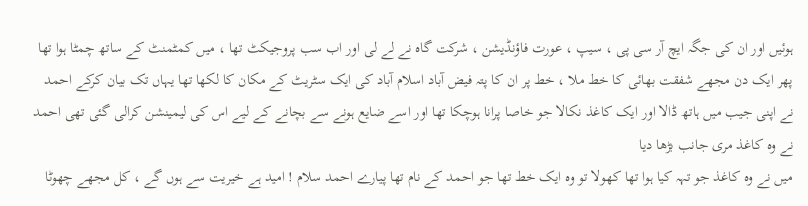ہوئیں اور ان کی جگہ ایچ آر سی پی ، سیپ ، عورت فاؤنڈیشن ، شرکت گاہ نے لے لی اور اب سب پروجیکٹ تھا ، میں کمٹمنٹ کے ساتھ چمٹا ہوا تھا پھر ایک دن مجھے شفقت بھائی کا خط ملا ، خط پر ان کا پتہ فیض آباد اسلام آباد کی ایک سٹریٹ کے مکان کا لکھا تھا یہاں تک بیان کرکے احمد نے اپنی جیب میں ہاتھ ڈالا اور ایک کاغذ نکالا جو خاصا پرانا ہوچکا تھا اور اسے ضایع ہونے سے بچانے کے لیے اس کی لیمینشن کرالی گئی تھی احمد نے وہ کاغذ مری جانب بڑھا دیا
میں نے وہ کاغذ جو تہہ کیا ہوا تھا کھولا تو وہ ایک خط تھا جو احمد کے نام تھا پیارے احمد سلام ! امید ہے خیریت سے ہوں گے ، کل مجھے چھوٹا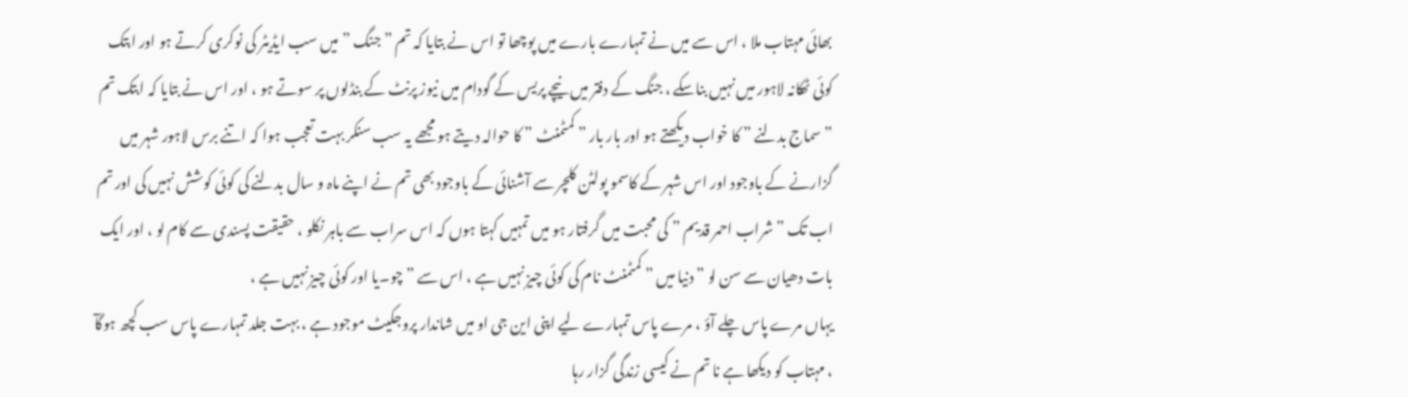بھائی مہتاب ملا ، اس سے میں نے تمہارے بارے میں پوچھا تو اس نے بتایا کہ تم ” جنگ ” ميں سب ایڈیٹر کی نوکری کرتے ہو اور ابتک کوئی ٹھکانہ لاہور میں نہیں بناسکے ، جنگ کے دفتر میں نيچے پریس کے گودام ميں نیوز پرنٹ کے بنڈلوں پر سوتے ہو ، اور اس نے بتایا کہ ابتک تم ” سماج بدلنے ” کا خواب دیکھتے ہو اور بار بار ” کمٹمنٹ ” کا حوالہ دیتے ہو مجھے یہ سب سنکر بہت تعجب ہوا کہ اتنے برس لاہور شہر میں گزارنے کے باوجود اور اس شہر کے کاسمو پولٹن کلچر سے آشنائی کے باوجود بھی تم نے اپنے ماہ و سال بدلنے کی کوئی کوشش نہیں کی اور تم اب تک ” شراب احمر قدیم ” کی محبت میں گرفتار ہو میں تمہیں کہتا ہوں کہ اس سراب سے باہر نکلو ، حقیقت پسندی سے کام لو ، اور ایک بات دھیان سے سن لو ” دنیا میں ” کمٹمنٹ نام کی کوئی چیز نہیں ہے ، اس سے ” چو۔یا اور کوئی چیز نہیں ہے ،
یہاں مرے پاس چلے آؤ ، مرے پاس تمہارے لیے اپنی این جی او میں شاندار پروجکیٹ موجود ہے ، بہت جلد تمہارے پاس سب کچھ ہوگآ ، مہتاب کو دیکھا ہے نا تم نے کیسی زندگی گزار رہا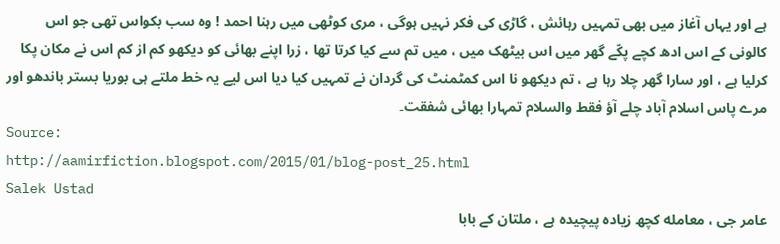ہے اور یہاں آغاز میں بھی تمہیں رہائش ، گاڑی کی فکر نہیں ہوگی ، مری کوٹھی میں رہنا احمد ! وہ سب بکواس تھی جو اس کالونی کے اس ادھ کچے پکّے گھر میں اس بیٹھک میں ، میں تم سے کیا کرتا تھا ، زرا اپنے بھائی کو دیکھو کم از کم اس نے مکان پکا کرلیا ہے ، اور سارا گھر چلا رہا ہے ، تم دیکھو نا اس کمٹمنٹ کی گردان نے تمہیں کیا دیا اس لیے یہ خط ملتے ہی بوریا بستر باندھو اور مرے پاس اسلام آباد چلے آؤ فقط والسلام تمہارا بھائی شفقت۔
Source:
http://aamirfiction.blogspot.com/2015/01/blog-post_25.html
Salek Ustad
عامر جی ، معامله کچھ زیادہ پیچیدہ ہے ، ملتان کے بابا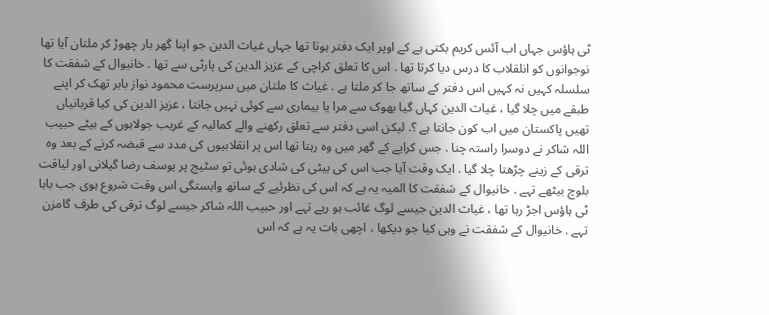ٹی ہاؤس جہاں اب آئس کریم بکتی ہے کے اوپر ایک دفتر ہوتا تھا جہاں غیاث الدین جو اپنا گھر بار چھوڑ کر ملتان آیا تھا نوجوانوں کو انلقلاب کا درس دیا کرتا تھا . اس کا تعلق کراچی کے عزیز الدین کی پارٹی سے تھا . خانیوال کے شفقت کا سلسلہ کہیں نہ کہیں اس دفتر کے ساتھ جا کر ملتا ہے . غیاث کا ملتان میں سرپرست محمود نواز بابر تھک کر اپنے طبقے میں چلا گیا ، غیاث الدین کہاں گیا بھوک سے مرا یا بیماری سے کوئی نہیں جانتا ، عزیز الدین کی کیا قربانیاں تھیں پاکستان میں اب کون جانتا ہے ؟. لیکن اسی دفتر سے تعلق رکھنے والے کمالیہ کے غریب جولاہوں کے بیٹے حبیب اللہ شاکر نے دوسرا راستہ چنا . جس کرایے کے گھر میں وہ رہتا تھا اس پر انقلابیوں کی مدد سے قبضہ کرنے کے بعد وہ ترقی کے زینے چڑھتا چلا گیا . ایک وقت آیا جب اس کی بیٹی کی شادی ہوئی تو سٹیج پر یوسف رضا گیلانی اور لیاقت بلوچ بیٹھے تہے . خانیوال کے شفقت کا المیہ یہ ہے کہ اس کی نظرئیے کے ساتھ وابستگی اس وقت شروع ہوی جب بابا ٹی ہاؤس اجڑ رہا تھا ، غیاث الدین جیسے لوگ غائب ہو رہے تہے اور حبیب اللہ شاکر جیسے لوگ ترقی کی طرف گامزن تہے . خانیوال کے شفقت نے وہی کیا جو دیکھا ، اچھی بات یہ ہے کہ اس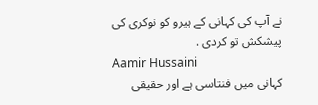نے آپ کی کہانی کے ہیرو کو نوکری کی پیشکش تو کردی .
Aamir Hussaini
کہانی میں فنتاسی ہے اور حقیقی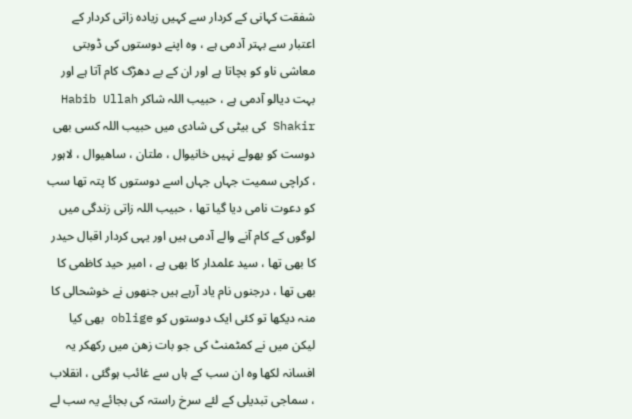شفقت کہانی کے کردار سے کہیں زیادہ زاتی کردار کے اعتبار سے بہتر آدمی ہے ، وہ اپنے دوستوں کی ڈوبتی معاشی ناو کو بچاتا ہے اور ان کے بے دھڑک کام آتا ہے اور بہت دیالو آدمی ہے ، حبیب اللہ شاکر Habib Ullah Shakir کی بیٹی کی شادی میں حبیب اللہ کسی بھی دوست کو بھولے نہیں خانیوال ، ملتان ، ساھیوال ، لاہور ، کراچی سمیت جہاں جہاں اسے دوستوں کا پتہ تھا سب کو دعوت نامی دیا گیا تھا ، حبیب اللہ زاتی زندگی میں لوگوں کے کام آنے والے آدمی ہیں اور یہی کردار اقبال حیدر کا بھی تھا ، سید علمدار کا بھی ہے ، امیر حید کاظمی کا بھی تھا ، درجنوں نام یاد آرہے ہیں جنھوں نے خوشحالی کا منہ دیکھا تو کئی ایک دوستوں کو oblige بھی کیا لیکن میں نے کمٹمنٹ کی جو بات زھن میں رکھکر یہ افسانہ لکھا وہ ان سب کے ہاں سے غائب ہوگئی ، انقلاب ، سماجی تبدیلی کے لئے سرخ راستہ کی بجائے یہ سب لے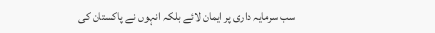سب سرمایہ داری پر ایمان لائے بلکہ انہوں نے پاکستان کی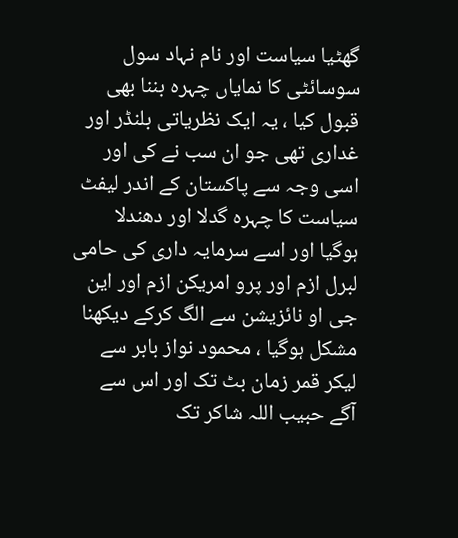گھٹیا سیاست اور نام نہاد سول سوسائٹی کا نمایاں چہرہ بننا بھی قبول کیا ، یہ ایک نظریاتی بلنڈر اور غداری تھی جو ان سب نے کی اور اسی وجہ سے پاکستان کے اندر لیفٹ سیاست کا چہرہ گدلا اور دھندلا ہوگیا اور اسے سرمایہ داری کی حامی لبرل ازم اور پرو امریکن ازم اور این جی او نائزیشن سے الگ کرکے دیکھنا مشکل ہوگیا ، محمود نواز بابر سے لیکر قمر زمان بٹ تک اور اس سے آگے حبیب اللہ شاکر تک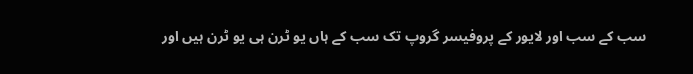سب کے سب اور لایور کے پروفیسر گروپ تک سب کے ہاں یو ٹرن ہی یو ٹرن ہیں اور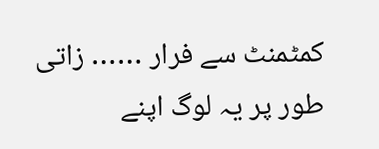کمٹمنٹ سے فرار …… زاتی طور پر یہ لوگ اپنے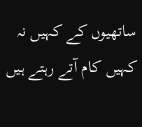ساتھیوں کے کہیں نہ کہیں کام آتے رہتے ہیں